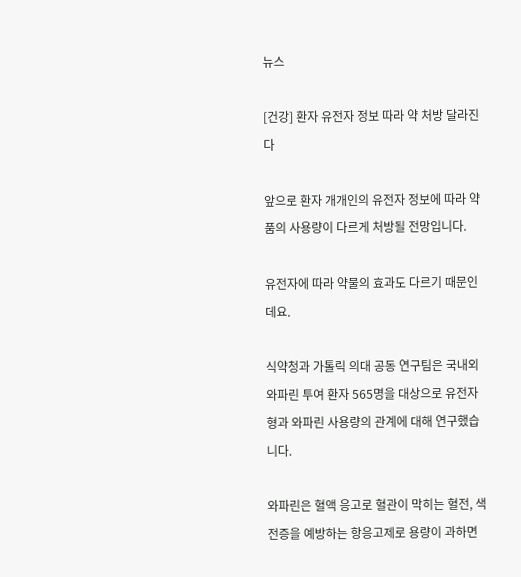뉴스

[건강] 환자 유전자 정보 따라 약 처방 달라진다

앞으로 환자 개개인의 유전자 정보에 따라 약품의 사용량이 다르게 처방될 전망입니다.

유전자에 따라 약물의 효과도 다르기 때문인데요.

식약청과 가톨릭 의대 공동 연구팀은 국내외 와파린 투여 환자 565명을 대상으로 유전자형과 와파린 사용량의 관계에 대해 연구했습니다.

와파린은 혈액 응고로 혈관이 막히는 혈전, 색전증을 예방하는 항응고제로 용량이 과하면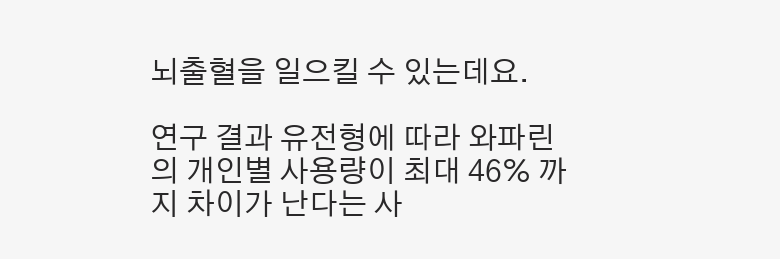뇌출혈을 일으킬 수 있는데요.

연구 결과 유전형에 따라 와파린의 개인별 사용량이 최대 46% 까지 차이가 난다는 사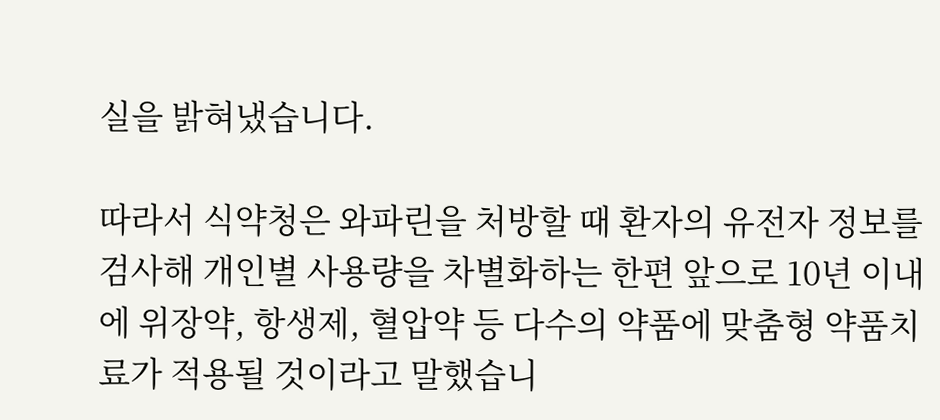실을 밝혀냈습니다.

따라서 식약청은 와파린을 처방할 때 환자의 유전자 정보를 검사해 개인별 사용량을 차별화하는 한편 앞으로 10년 이내에 위장약, 항생제, 혈압약 등 다수의 약품에 맞춤형 약품치료가 적용될 것이라고 말했습니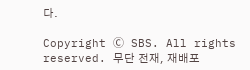다.

Copyright Ⓒ SBS. All rights reserved. 무단 전재, 재배포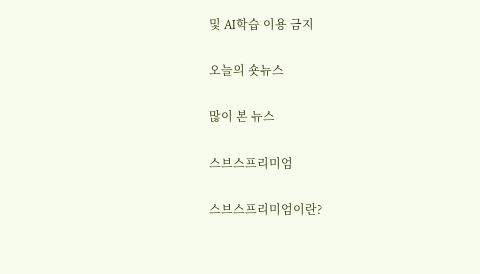및 AI학습 이용 금지

오늘의 숏뉴스

많이 본 뉴스

스브스프리미엄

스브스프리미엄이란?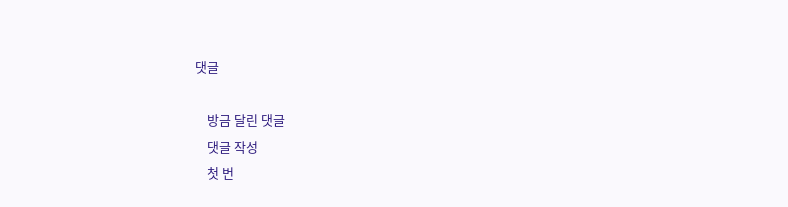댓글

    방금 달린 댓글
    댓글 작성
    첫 번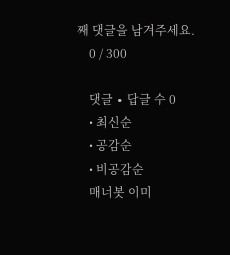째 댓글을 남겨주세요.
    0 / 300

    댓글 ∙ 답글 수 0
    • 최신순
    • 공감순
    • 비공감순
    매너봇 이미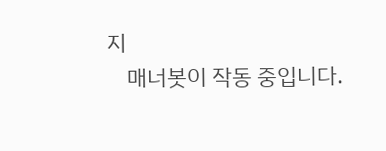지
    매너봇이 작동 중입니다.